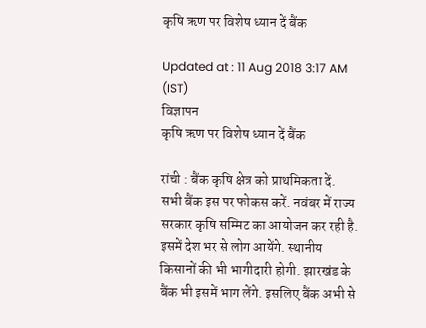कृषि ऋण पर विशेष ध्यान दें बैंक

Updated at : 11 Aug 2018 3:17 AM (IST)
विज्ञापन
कृषि ऋण पर विशेष ध्यान दें बैंक

रांची : बैंक कृषि क्षेत्र को प्राथमिकता दें. सभी बैंक इस पर फोकस करें. नवंबर में राज्य सरकार कृषि सम्मिट का आयोजन कर रही है. इसमें देश भर से लोग आयेंगे. स्थानीय किसानों की भी भागीदारी होगी. झारखंड के बैंक भी इसमें भाग लेंगे. इसलिए बैंक अभी से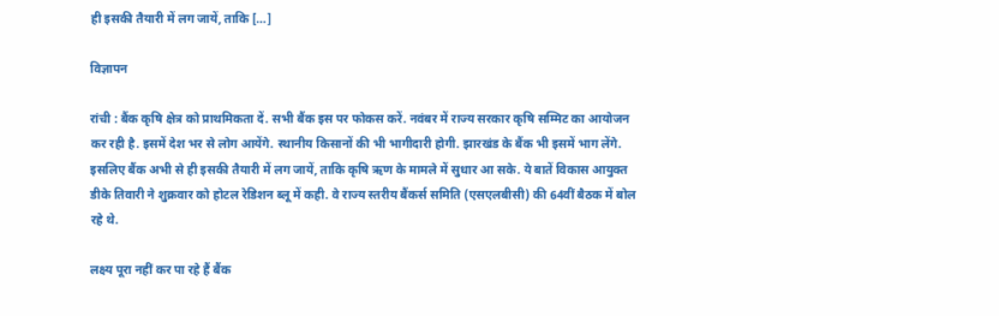ही इसकी तैयारी में लग जायें, ताकि […]

विज्ञापन

रांची : बैंक कृषि क्षेत्र को प्राथमिकता दें. सभी बैंक इस पर फोकस करें. नवंबर में राज्य सरकार कृषि सम्मिट का आयोजन कर रही है. इसमें देश भर से लोग आयेंगे. स्थानीय किसानों की भी भागीदारी होगी. झारखंड के बैंक भी इसमें भाग लेंगे. इसलिए बैंक अभी से ही इसकी तैयारी में लग जायें, ताकि कृषि ऋण के मामले में सुधार आ सके. ये बातें विकास आयुक्त डीके तिवारी ने शुक्रवार को होटल रेडिशन ब्लू में कही. वे राज्य स्तरीय बैंकर्स समिति (एसएलबीसी) की 64वीं बैठक में बोल रहे थे.

लक्ष्य पूरा नहीं कर पा रहे हैं बैंक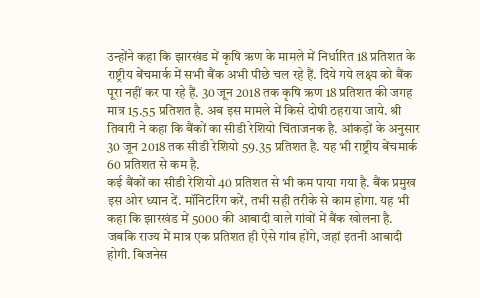उन्होंने कहा कि झारखंड में कृषि ऋण के मामले में निर्धारित 18 प्रतिशत के राष्ट्रीय बेंचमार्क में सभी बैंक अभी पीछे चल रहे हैं. दिये गये लक्ष्य को बैंक पूरा नहीं कर पा रहे हैं. 30 जून 2018 तक कृषि ऋण 18 प्रतिशत की जगह मात्र 15.55 प्रतिशत है. अब इस मामले में किसे दोषी ठहराया जाये. श्री तिवारी ने कहा कि बैंकों का सीडी रेशियो चिंताजनक है. आंकड़ों के अनुसार 30 जून 2018 तक सीडी रेशियो 59.35 प्रतिशत है. यह भी राष्ट्रीय बेंचमार्क 60 प्रतिशत से कम है.
कई बैंकों का सीडी रेशियो 40 प्रतिशत से भी कम पाया गया है. बैंक प्रमुख इस ओर ध्यान दें. मॉनिटरिंग करें, तभी सही तरीके से काम होगा. यह भी कहा कि झारखंड में 5000 की आबादी वाले गांवों में बैंक खोलना है. जबकि राज्य में मात्र एक प्रतिशत ही ऐसे गांव होंगे, जहां इतनी आबादी होगी. बिजनेस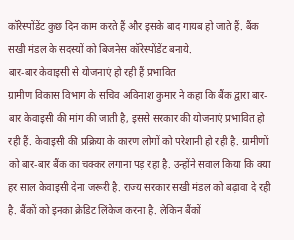कॉरेस्पोंडेंट कुछ दिन काम करते हैं और इसके बाद गायब हो जाते हैं. बैंक सखी मंडल के सदस्यों को बिजनेस कॉरेस्पोंडेंट बनाये.
बार-बार केवाइसी से योजनाएं हो रही हैं प्रभावित
ग्रामीण विकास विभाग के सचिव अविनाश कुमार ने कहा कि बैंक द्वारा बार-बार केवाइसी की मांग की जाती है, इससे सरकार की योजनाएं प्रभावित हो रही हैं. केवाइसी की प्रक्रिया के कारण लोगों को परेशानी हो रही है. ग्रामीणों को बार-बार बैंक का चक्कर लगाना पड़ रहा है. उन्होंने सवाल किया कि क्या हर साल केवाइसी देना जरूरी है. राज्य सरकार सखी मंडल को बढ़ावा दे रही है. बैंकों को इनका क्रेडिट लिंकेज करना है. लेकिन बैंकों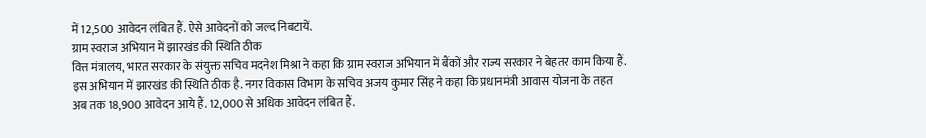में 12,500 आवेदन लंबित हैं. ऐसे आवेदनों को जल्द निबटायें.
ग्राम स्वराज अभियान में झारखंड की स्थिति ठीक
वित्त मंत्रालय, भारत सरकार के संयुक्त सचिव मदनेश मिश्रा ने कहा कि ग्राम स्वराज अभियान में बैंकों और राज्य सरकार ने बेहतर काम किया हैं. इस अभियान में झारखंड की स्थिति ठीक है. नगर विकास विभाग के सचिव अजय कुमार सिंह ने कहा कि प्रधानमंत्री आवास योजना के तहत अब तक 18,900 आवेदन आये हैं. 12,000 से अधिक आवेदन लंबित हैं.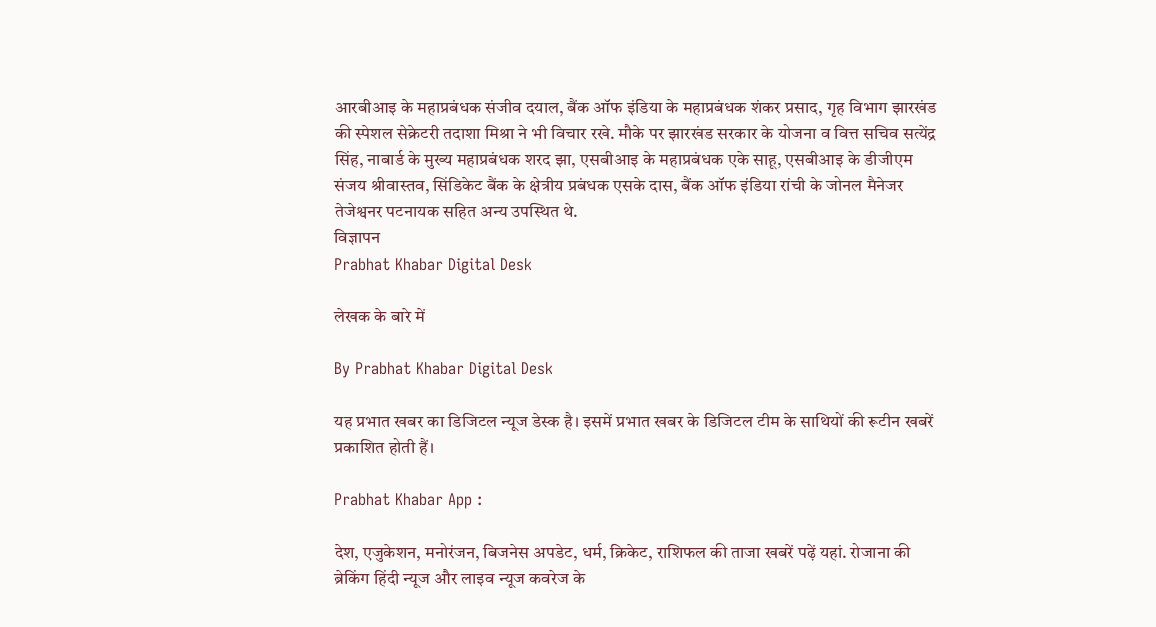आरबीआइ के महाप्रबंधक संजीव दयाल, बैंक ऑफ इंडिया के महाप्रबंधक शंकर प्रसाद, गृह विभाग झारखंड की स्पेशल सेक्रेटरी तदाशा मिश्रा ने भी विचार रखे. मौके पर झारखंड सरकार के योजना व वित्त सचिव सत्येंद्र सिंह, नाबार्ड के मुख्य महाप्रबंधक शरद झा, एसबीआइ के महाप्रबंधक एके साहू, एसबीआइ के डीजीएम संजय श्रीवास्तव, सिंडिकेट बैंक के क्षेत्रीय प्रबंधक एसके दास, बैंक ऑफ इंडिया रांची के जोनल मैनेजर तेजेश्वनर पटनायक सहित अन्य उपस्थित थे.
विज्ञापन
Prabhat Khabar Digital Desk

लेखक के बारे में

By Prabhat Khabar Digital Desk

यह प्रभात खबर का डिजिटल न्यूज डेस्क है। इसमें प्रभात खबर के डिजिटल टीम के साथियों की रूटीन खबरें प्रकाशित होती हैं।

Prabhat Khabar App :

देश, एजुकेशन, मनोरंजन, बिजनेस अपडेट, धर्म, क्रिकेट, राशिफल की ताजा खबरें पढ़ें यहां. रोजाना की ब्रेकिंग हिंदी न्यूज और लाइव न्यूज कवरेज के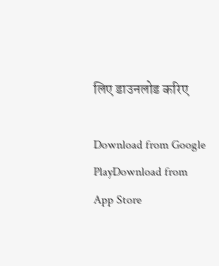लिए डाउनलोड करिए

Download from Google PlayDownload from App Store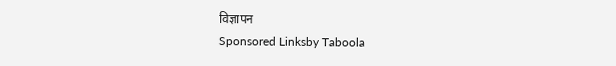विज्ञापन
Sponsored Linksby Taboola